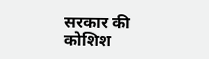सरकार की कोशिश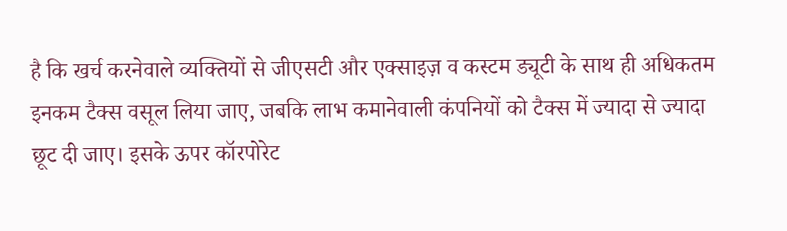है कि खर्च करनेवाले व्यक्तियों से जीएसटी और एक्साइज़ व कस्टम ड्यूटी के साथ ही अधिकतम इनकम टैक्स वसूल लिया जाए, जबकि लाभ कमानेवाली कंपनियों को टैक्स में ज्यादा से ज्यादा छूट दी जाए। इसके ऊपर कॉरपोरेट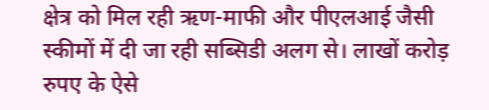क्षेत्र को मिल रही ऋण-माफी और पीएलआई जैसी स्कीमों में दी जा रही सब्सिडी अलग से। लाखों करोड़ रुपए के ऐसे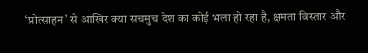‘प्रोत्साहन’ से आखिर क्या सचमुच देश का कोई भला हो रहा है, क्षमता विस्तार और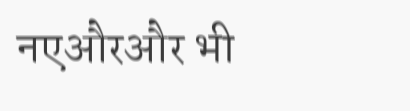नएऔरऔर भी